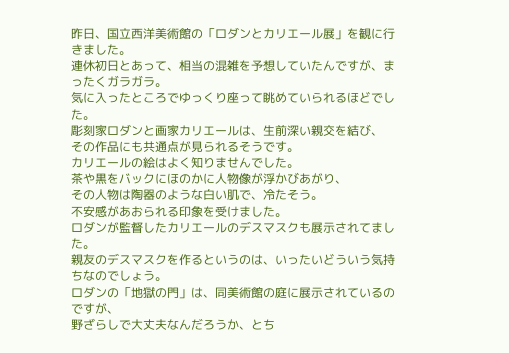昨日、国立西洋美術館の「ロダンとカリエール展」を観に行きました。
連休初日とあって、相当の混雑を予想していたんですが、まったくガラガラ。
気に入ったところでゆっくり座って眺めていられるほどでした。
彫刻家ロダンと画家カリエールは、生前深い親交を結び、
その作品にも共通点が見られるそうです。
カリエールの絵はよく知りませんでした。
茶や黒をバックにほのかに人物像が浮かびあがり、
その人物は陶器のような白い肌で、冷たそう。
不安感があおられる印象を受けました。
ロダンが監督したカリエールのデスマスクも展示されてました。
親友のデスマスクを作るというのは、いったいどういう気持ちなのでしょう。
ロダンの「地獄の門」は、同美術館の庭に展示されているのですが、
野ざらしで大丈夫なんだろうか、とち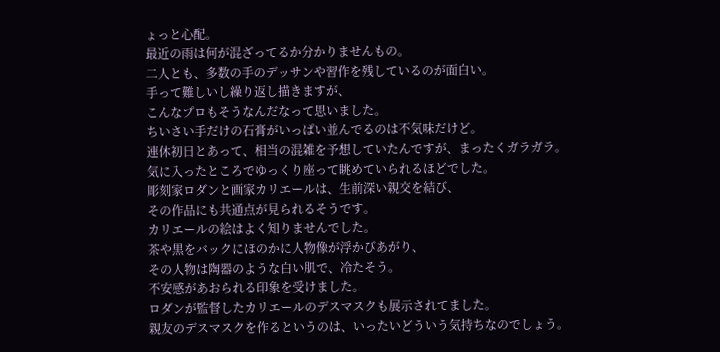ょっと心配。
最近の雨は何が混ざってるか分かりませんもの。
二人とも、多数の手のデッサンや習作を残しているのが面白い。
手って難しいし繰り返し描きますが、
こんなプロもそうなんだなって思いました。
ちいさい手だけの石膏がいっぱい並んでるのは不気味だけど。
連休初日とあって、相当の混雑を予想していたんですが、まったくガラガラ。
気に入ったところでゆっくり座って眺めていられるほどでした。
彫刻家ロダンと画家カリエールは、生前深い親交を結び、
その作品にも共通点が見られるそうです。
カリエールの絵はよく知りませんでした。
茶や黒をバックにほのかに人物像が浮かびあがり、
その人物は陶器のような白い肌で、冷たそう。
不安感があおられる印象を受けました。
ロダンが監督したカリエールのデスマスクも展示されてました。
親友のデスマスクを作るというのは、いったいどういう気持ちなのでしょう。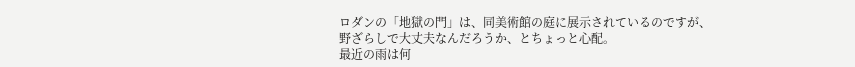ロダンの「地獄の門」は、同美術館の庭に展示されているのですが、
野ざらしで大丈夫なんだろうか、とちょっと心配。
最近の雨は何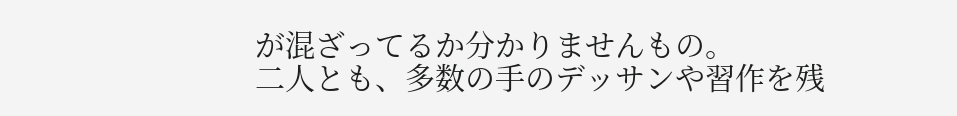が混ざってるか分かりませんもの。
二人とも、多数の手のデッサンや習作を残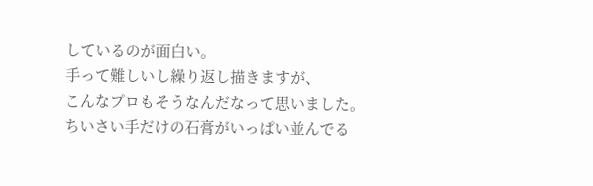しているのが面白い。
手って難しいし繰り返し描きますが、
こんなプロもそうなんだなって思いました。
ちいさい手だけの石膏がいっぱい並んでる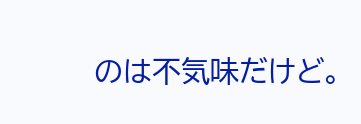のは不気味だけど。